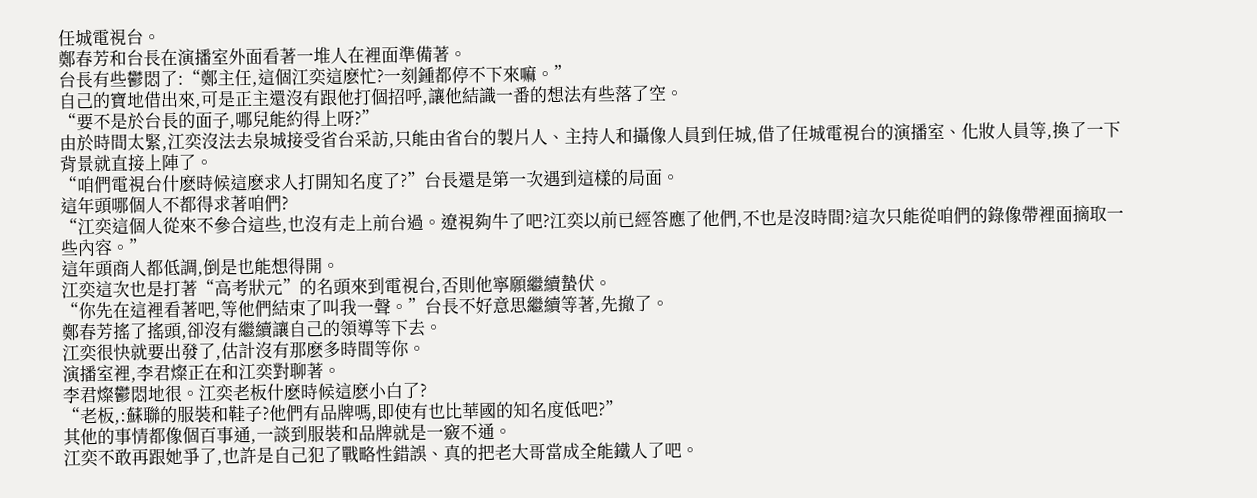任城電視台。
鄭春芳和台長在演播室外面看著一堆人在裡面準備著。
台長有些鬱悶了:“鄭主任,這個江奕這麽忙?一刻鍾都停不下來嘛。”
自己的寶地借出來,可是正主還沒有跟他打個招呼,讓他結識一番的想法有些落了空。
“要不是於台長的面子,哪兒能約得上呀?”
由於時間太緊,江奕沒法去泉城接受省台采訪,只能由省台的製片人、主持人和攝像人員到任城,借了任城電視台的演播室、化妝人員等,換了一下背景就直接上陣了。
“咱們電視台什麽時候這麽求人打開知名度了?”台長還是第一次遇到這樣的局面。
這年頭哪個人不都得求著咱們?
“江奕這個人從來不參合這些,也沒有走上前台過。遼視夠牛了吧?江奕以前已經答應了他們,不也是沒時間?這次只能從咱們的錄像帶裡面摘取一些內容。”
這年頭商人都低調,倒是也能想得開。
江奕這次也是打著“高考狀元”的名頭來到電視台,否則他寧願繼續蟄伏。
“你先在這裡看著吧,等他們結束了叫我一聲。”台長不好意思繼續等著,先撤了。
鄭春芳搖了搖頭,卻沒有繼續讓自己的領導等下去。
江奕很快就要出發了,估計沒有那麽多時間等你。
演播室裡,李君燦正在和江奕對聊著。
李君燦鬱悶地很。江奕老板什麽時候這麽小白了?
“老板,:蘇聯的服裝和鞋子?他們有品牌嗎,即使有也比華國的知名度低吧?”
其他的事情都像個百事通,一談到服裝和品牌就是一竅不通。
江奕不敢再跟她爭了,也許是自己犯了戰略性錯誤、真的把老大哥當成全能鐵人了吧。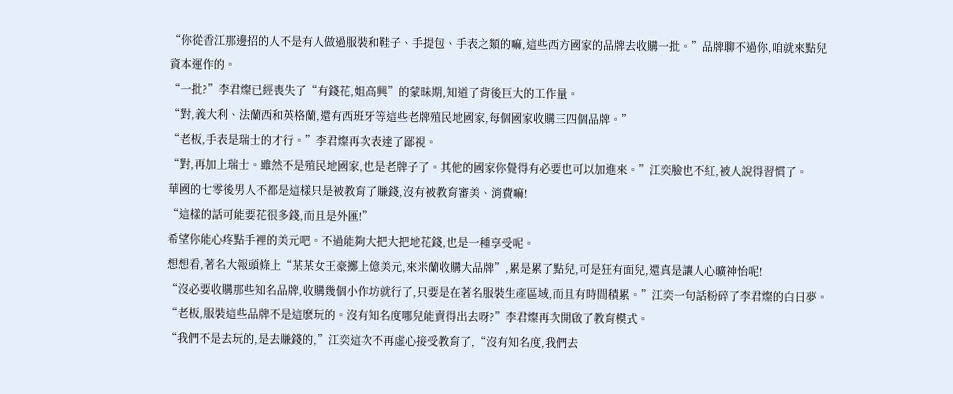“你從香江那邊招的人不是有人做過服裝和鞋子、手提包、手表之類的嘛,這些西方國家的品牌去收購一批。”品牌聊不過你,咱就來點兒資本運作的。
“一批?”李君燦已經喪失了“有錢花,姐高興”的蒙昧期,知道了背後巨大的工作量。
“對,義大利、法蘭西和英格蘭,還有西班牙等這些老牌殖民地國家,每個國家收購三四個品牌。”
“老板,手表是瑞士的才行。”李君燦再次表達了鄙視。
“對,再加上瑞士。雖然不是殖民地國家,也是老牌子了。其他的國家你覺得有必要也可以加進來。”江奕臉也不紅,被人說得習慣了。
華國的七零後男人不都是這樣只是被教育了賺錢,沒有被教育審美、消費嘛!
“這樣的話可能要花很多錢,而且是外匯!”
希望你能心疼點手裡的美元吧。不過能夠大把大把地花錢,也是一種享受呢。
想想看,著名大報頭條上“某某女王豪擲上億美元,來米蘭收購大品牌”,累是累了點兒,可是狂有面兒,還真是讓人心曠神怡呢!
“沒必要收購那些知名品牌,收購幾個小作坊就行了,只要是在著名服裝生產區域,而且有時間積累。”江奕一句話粉碎了李君燦的白日夢。
“老板,服裝這些品牌不是這麽玩的。沒有知名度哪兒能賣得出去呀?”李君燦再次開啟了教育模式。
“我們不是去玩的,是去賺錢的,”江奕這次不再虛心接受教育了,“沒有知名度,我們去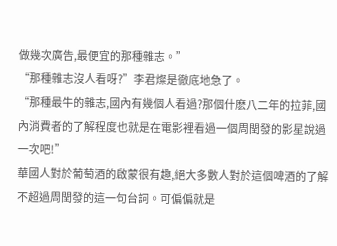做幾次廣告,最便宜的那種雜志。”
“那種雜志沒人看呀?”李君燦是徹底地急了。
“那種最牛的雜志,國內有幾個人看過?那個什麽八二年的拉菲,國內消費者的了解程度也就是在電影裡看過一個周閏發的影星說過一次吧!”
華國人對於葡萄酒的啟蒙很有趣,絕大多數人對於這個啤酒的了解不超過周閏發的這一句台詞。可偏偏就是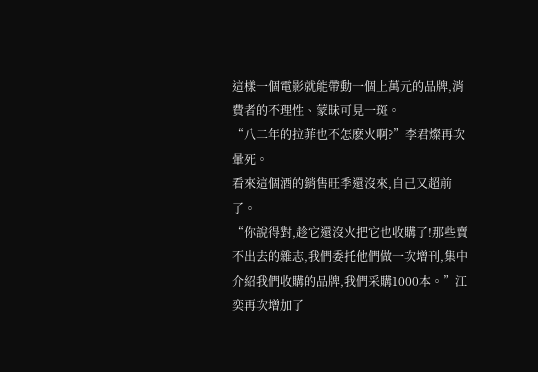這樣一個電影就能帶動一個上萬元的品牌,消費者的不理性、蒙昧可見一斑。
“八二年的拉菲也不怎麽火啊?”李君燦再次暈死。
看來這個酒的銷售旺季還沒來,自己又超前了。
“你說得對,趁它還沒火把它也收購了!那些賣不出去的雜志,我們委托他們做一次增刊,集中介紹我們收購的品牌,我們采購1000本。”江奕再次增加了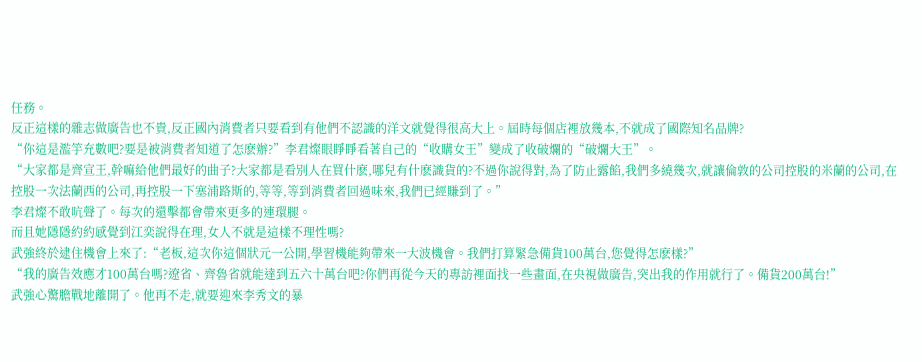任務。
反正這樣的雜志做廣告也不貴,反正國內消費者只要看到有他們不認識的洋文就覺得很高大上。屆時每個店裡放幾本,不就成了國際知名品牌?
“你這是濫竽充數吧?要是被消費者知道了怎麽辦?”李君燦眼睜睜看著自己的“收購女王”變成了收破爛的“破爛大王”。
“大家都是齊宣王,幹嘛給他們最好的曲子?大家都是看別人在買什麽,哪兒有什麽識貨的?不過你說得對,為了防止露餡,我們多繞幾次,就讓倫敦的公司控股的米蘭的公司,在控股一次法蘭西的公司,再控股一下塞浦路斯的,等等,等到消費者回過味來,我們已經賺到了。”
李君燦不敢吭聲了。每次的還擊都會帶來更多的連環腿。
而且她隱隱約約感覺到江奕說得在理,女人不就是這樣不理性嗎?
武強終於逮住機會上來了:“老板,這次你這個狀元一公開,學習機能夠帶來一大波機會。我們打算緊急備貨100萬台,您覺得怎麽樣?”
“我的廣告效應才100萬台嗎?遼省、齊魯省就能達到五六十萬台吧?你們再從今天的專訪裡面找一些畫面,在央視做廣告,突出我的作用就行了。備貨200萬台!”
武強心驚膽戰地離開了。他再不走,就要迎來李秀文的暴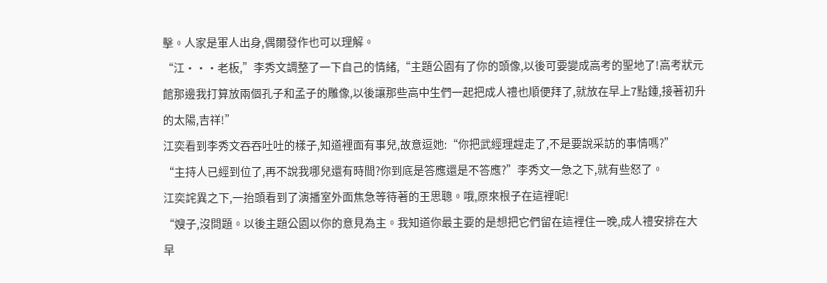擊。人家是軍人出身,偶爾發作也可以理解。
“江···老板,”李秀文調整了一下自己的情緒,“主題公園有了你的頭像,以後可要變成高考的聖地了!高考狀元館那邊我打算放兩個孔子和孟子的雕像,以後讓那些高中生們一起把成人禮也順便拜了,就放在早上7點鍾,接著初升的太陽,吉祥!”
江奕看到李秀文吞吞吐吐的樣子,知道裡面有事兒,故意逗她:“你把武經理趕走了,不是要說采訪的事情嗎?”
“主持人已經到位了,再不說我哪兒還有時間?你到底是答應還是不答應?”李秀文一急之下,就有些怒了。
江奕詫異之下,一抬頭看到了演播室外面焦急等待著的王思聰。哦,原來根子在這裡呢!
“嫂子,沒問題。以後主題公園以你的意見為主。我知道你最主要的是想把它們留在這裡住一晚,成人禮安排在大早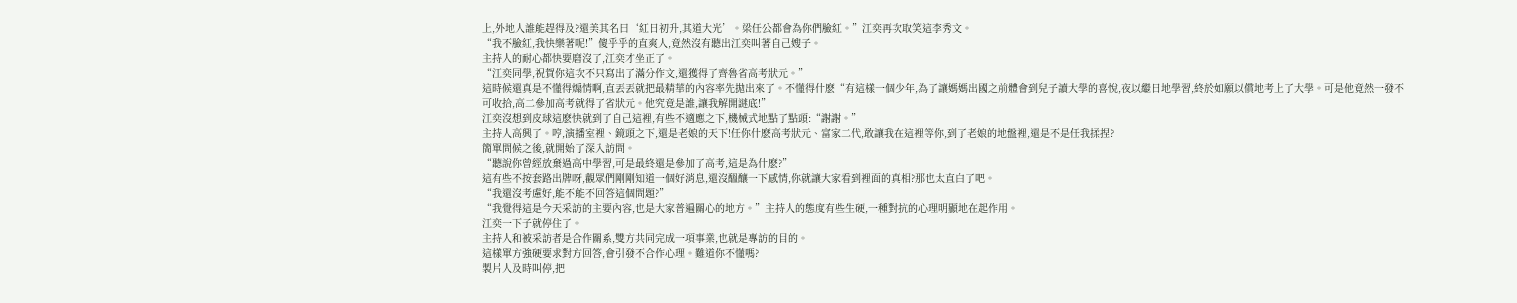上,外地人誰能趕得及?還美其名曰‘紅日初升,其道大光’。梁任公都會為你們臉紅。”江奕再次取笑這李秀文。
“我不臉紅,我快樂著呢!”傻乎乎的直爽人,竟然沒有聽出江奕叫著自己嫂子。
主持人的耐心都快要磨沒了,江奕才坐正了。
“江奕同學,祝賀你這次不只寫出了滿分作文,還獲得了齊魯省高考狀元。”
這時候還真是不懂得煽情啊,直丟丟就把最精華的內容率先拋出來了。不懂得什麽“有這樣一個少年,為了讓媽媽出國之前體會到兒子讀大學的喜悅,夜以繼日地學習,終於如願以償地考上了大學。可是他竟然一發不可收拾,高二參加高考就得了省狀元。他究竟是誰,讓我解開謎底!”
江奕沒想到皮球這麽快就到了自己這裡,有些不適應之下,機械式地點了點頭:“謝謝。”
主持人高興了。哼,演播室裡、鏡頭之下,還是老娘的天下!任你什麽高考狀元、富家二代,敢讓我在這裡等你,到了老娘的地盤裡,還是不是任我揉捏?
簡單問候之後,就開始了深入訪問。
“聽說你曾經放棄過高中學習,可是最終還是參加了高考,這是為什麽?”
這有些不按套路出牌呀,觀眾們剛剛知道一個好消息,還沒醞釀一下感情,你就讓大家看到裡面的真相?那也太直白了吧。
“我還沒考慮好,能不能不回答這個問題?”
“我覺得這是今天采訪的主要內容,也是大家普遍關心的地方。”主持人的態度有些生硬,一種對抗的心理明顯地在起作用。
江奕一下子就停住了。
主持人和被采訪者是合作關系,雙方共同完成一項事業,也就是專訪的目的。
這樣單方強硬要求對方回答,會引發不合作心理。難道你不懂嗎?
製片人及時叫停,把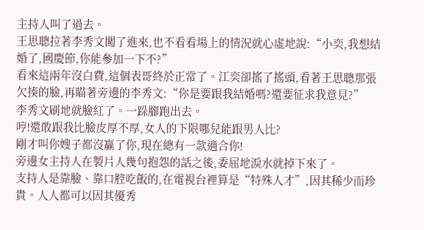主持人叫了過去。
王思聰拉著李秀文闖了進來,也不看看場上的情況就心虛地說:“小奕,我想結婚了,國慶節,你能參加一下不?”
看來這兩年沒白費,這個表哥終於正常了。江奕卻搖了搖頭,看著王思聰那張欠揍的臉,再瞄著旁邊的李秀文:“你是要跟我結婚嗎?還要征求我意見?”
李秀文刷地就臉紅了。一跺腳跑出去。
哼!還敢跟我比臉皮厚不厚,女人的下限哪兒能跟男人比?
剛才叫你嫂子都沒贏了你,現在總有一款適合你!
旁邊女主持人在製片人幾句抱怨的話之後,委屈地淚水就掉下來了。
支持人是靠臉、靠口腔吃飯的,在電視台裡算是“特殊人才”,因其稀少而珍貴。人人都可以因其優秀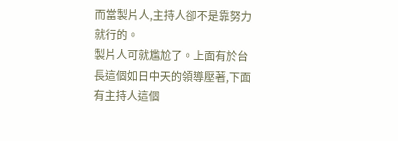而當製片人,主持人卻不是靠努力就行的。
製片人可就尷尬了。上面有於台長這個如日中天的領導壓著,下面有主持人這個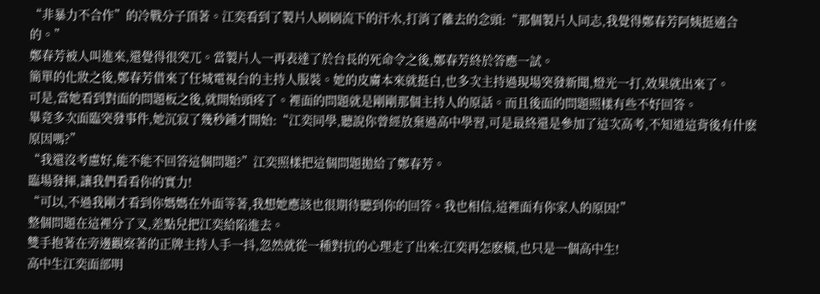“非暴力不合作”的冷戰分子頂著。江奕看到了製片人刷刷流下的汗水,打消了離去的念頭:“那個製片人同志,我覺得鄭春芳阿姨挺適合的。”
鄭春芳被人叫進來,還覺得很突兀。當製片人一再表達了於台長的死命令之後,鄭春芳終於答應一試。
簡單的化妝之後,鄭春芳借來了任城電視台的主持人服裝。她的皮膚本來就挺白,也多次主持過現場突發新聞,燈光一打,效果就出來了。
可是,當她看到對面的問題板之後,就開始頭疼了。裡面的問題就是剛剛那個主持人的原話。而且後面的問題照樣有些不好回答。
畢竟多次面臨突發事件,她沉寂了幾秒鍾才開始:“江奕同學,聽說你曾經放棄過高中學習,可是最終還是參加了這次高考,不知道這背後有什麽原因嗎?”
“我還沒考慮好,能不能不回答這個問題?”江奕照樣把這個問題拋給了鄭春芳。
臨場發揮,讓我們看看你的實力!
“可以,不過我剛才看到你媽媽在外面等著,我想她應該也很期待聽到你的回答。我也相信,這裡面有你家人的原因!”
整個問題在這裡分了叉,差點兒把江奕給陷進去。
雙手抱著在旁邊觀察著的正牌主持人手一抖,忽然就從一種對抗的心理走了出來:江奕再怎麽橫,也只是一個高中生!
高中生江奕面部明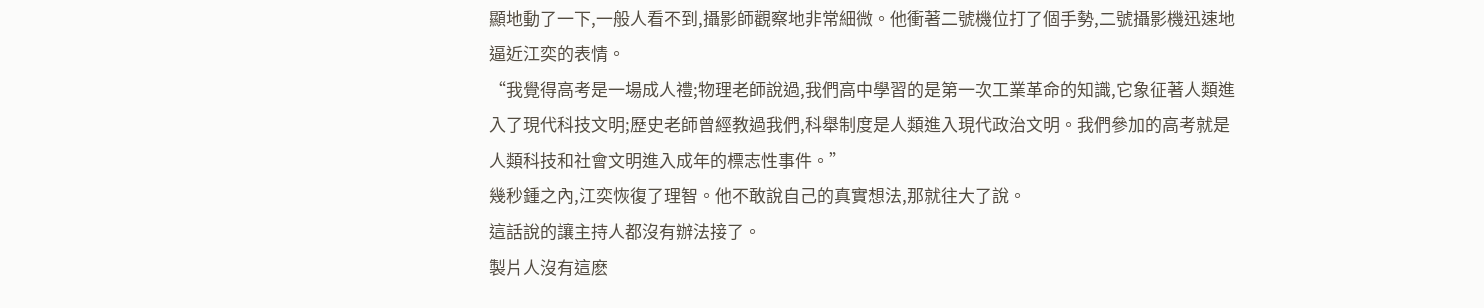顯地動了一下,一般人看不到,攝影師觀察地非常細微。他衝著二號機位打了個手勢,二號攝影機迅速地逼近江奕的表情。
“我覺得高考是一場成人禮;物理老師說過,我們高中學習的是第一次工業革命的知識,它象征著人類進入了現代科技文明;歷史老師曾經教過我們,科舉制度是人類進入現代政治文明。我們參加的高考就是人類科技和社會文明進入成年的標志性事件。”
幾秒鍾之內,江奕恢復了理智。他不敢說自己的真實想法,那就往大了說。
這話說的讓主持人都沒有辦法接了。
製片人沒有這麽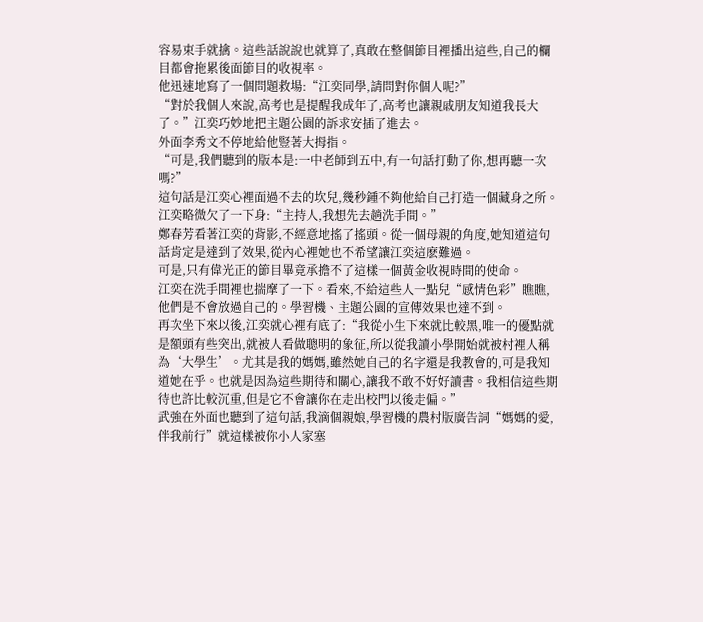容易束手就擒。這些話說說也就算了,真敢在整個節目裡播出這些,自己的欄目都會拖累後面節目的收視率。
他迅速地寫了一個問題救場:“江奕同學,請問對你個人呢?”
“對於我個人來說,高考也是提醒我成年了,高考也讓親戚朋友知道我長大了。”江奕巧妙地把主題公園的訴求安插了進去。
外面李秀文不停地給他豎著大拇指。
“可是,我們聽到的版本是:一中老師到五中,有一句話打動了你,想再聽一次嗎?”
這句話是江奕心裡面過不去的坎兒,幾秒鍾不夠他給自己打造一個藏身之所。江奕略微欠了一下身:“主持人,我想先去趟洗手間。”
鄭春芳看著江奕的背影,不經意地搖了搖頭。從一個母親的角度,她知道這句話肯定是達到了效果,從內心裡她也不希望讓江奕這麽難過。
可是,只有偉光正的節目畢竟承擔不了這樣一個黃金收視時間的使命。
江奕在洗手間裡也揣摩了一下。看來,不給這些人一點兒“感情色彩”瞧瞧,他們是不會放過自己的。學習機、主題公園的宣傳效果也達不到。
再次坐下來以後,江奕就心裡有底了:“我從小生下來就比較黑,唯一的優點就是額頭有些突出,就被人看做聰明的象征,所以從我讀小學開始就被村裡人稱為‘大學生’。尤其是我的媽媽,雖然她自己的名字還是我教會的,可是我知道她在乎。也就是因為這些期待和關心,讓我不敢不好好讀書。我相信這些期待也許比較沉重,但是它不會讓你在走出校門以後走偏。”
武強在外面也聽到了這句話,我滴個親娘,學習機的農村版廣告詞“媽媽的愛,伴我前行”就這樣被你小人家塞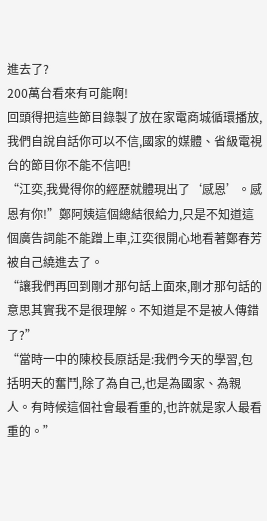進去了?
200萬台看來有可能啊!
回頭得把這些節目錄製了放在家電商城循環播放,我們自說自話你可以不信,國家的媒體、省級電視台的節目你不能不信吧!
“江奕,我覺得你的經歷就體現出了‘感恩’。感恩有你!”鄭阿姨這個總結很給力,只是不知道這個廣告詞能不能蹭上車,江奕很開心地看著鄭春芳被自己繞進去了。
“讓我們再回到剛才那句話上面來,剛才那句話的意思其實我不是很理解。不知道是不是被人傳錯了?”
“當時一中的陳校長原話是:我們今天的學習,包括明天的奮鬥,除了為自己,也是為國家、為親人。有時候這個社會最看重的,也許就是家人最看重的。”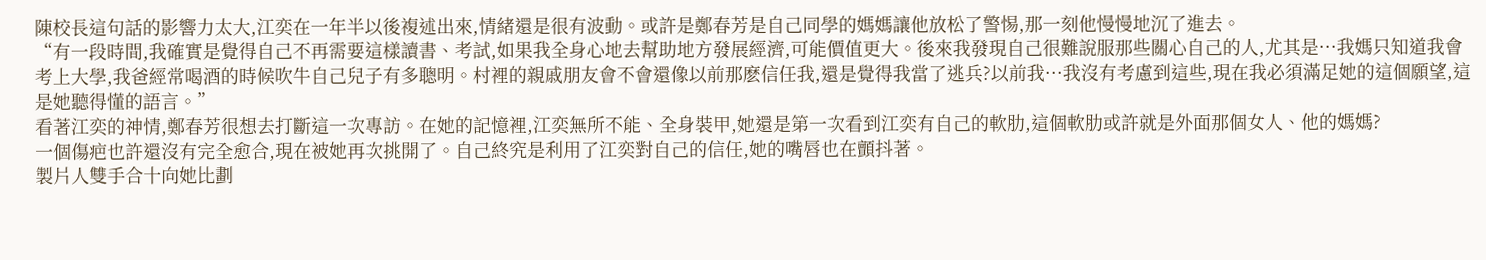陳校長這句話的影響力太大,江奕在一年半以後複述出來,情緒還是很有波動。或許是鄭春芳是自己同學的媽媽讓他放松了警惕,那一刻他慢慢地沉了進去。
“有一段時間,我確實是覺得自己不再需要這樣讀書、考試,如果我全身心地去幫助地方發展經濟,可能價值更大。後來我發現自己很難說服那些關心自己的人,尤其是···我媽只知道我會考上大學,我爸經常喝酒的時候吹牛自己兒子有多聰明。村裡的親戚朋友會不會還像以前那麽信任我,還是覺得我當了逃兵?以前我···我沒有考慮到這些,現在我必須滿足她的這個願望,這是她聽得懂的語言。”
看著江奕的神情,鄭春芳很想去打斷這一次專訪。在她的記憶裡,江奕無所不能、全身裝甲,她還是第一次看到江奕有自己的軟肋,這個軟肋或許就是外面那個女人、他的媽媽?
一個傷疤也許還沒有完全愈合,現在被她再次挑開了。自己終究是利用了江奕對自己的信任,她的嘴唇也在顫抖著。
製片人雙手合十向她比劃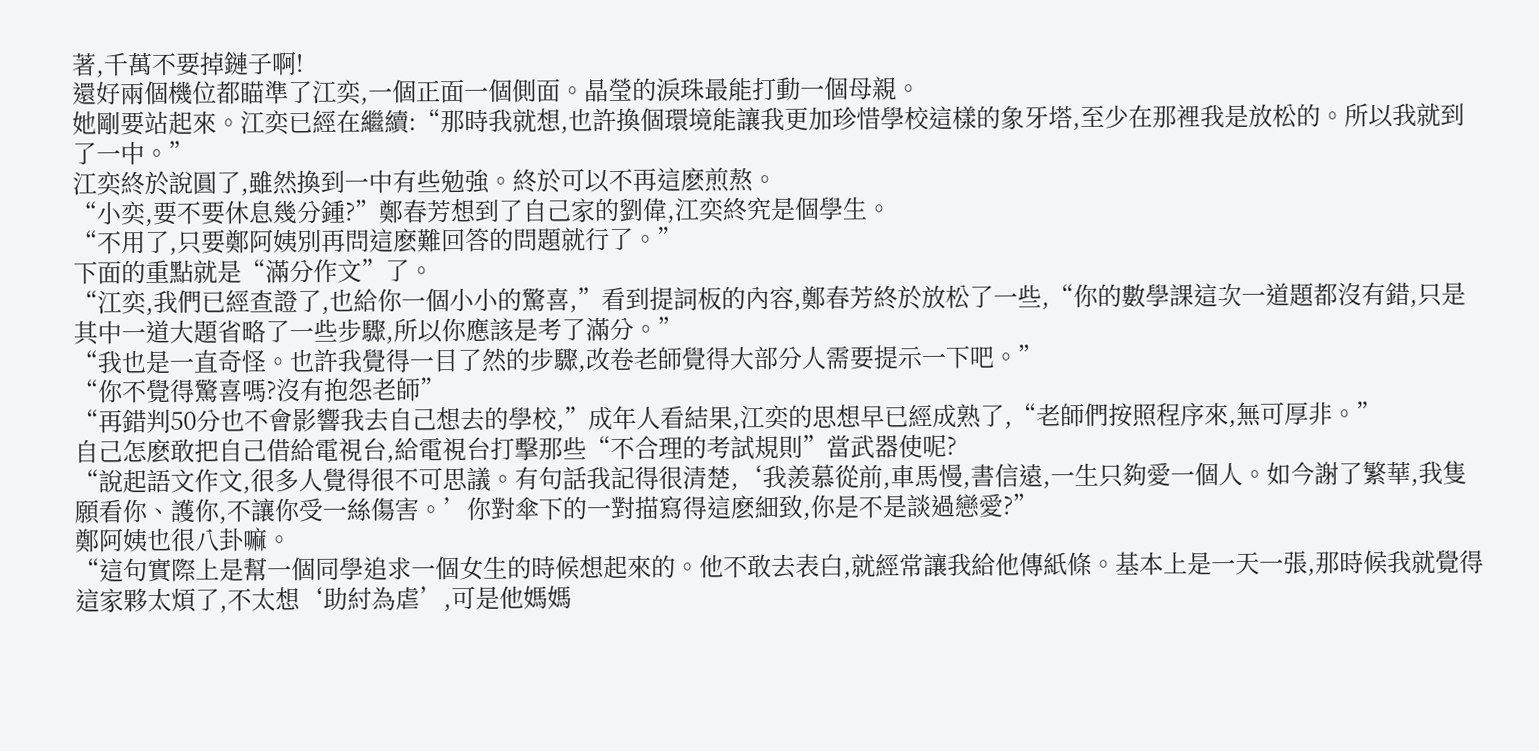著,千萬不要掉鏈子啊!
還好兩個機位都瞄準了江奕,一個正面一個側面。晶瑩的淚珠最能打動一個母親。
她剛要站起來。江奕已經在繼續:“那時我就想,也許換個環境能讓我更加珍惜學校這樣的象牙塔,至少在那裡我是放松的。所以我就到了一中。”
江奕終於說圓了,雖然換到一中有些勉強。終於可以不再這麽煎熬。
“小奕,要不要休息幾分鍾?”鄭春芳想到了自己家的劉偉,江奕終究是個學生。
“不用了,只要鄭阿姨別再問這麽難回答的問題就行了。”
下面的重點就是“滿分作文”了。
“江奕,我們已經查證了,也給你一個小小的驚喜,”看到提詞板的內容,鄭春芳終於放松了一些,“你的數學課這次一道題都沒有錯,只是其中一道大題省略了一些步驟,所以你應該是考了滿分。”
“我也是一直奇怪。也許我覺得一目了然的步驟,改卷老師覺得大部分人需要提示一下吧。”
“你不覺得驚喜嗎?沒有抱怨老師”
“再錯判50分也不會影響我去自己想去的學校,”成年人看結果,江奕的思想早已經成熟了,“老師們按照程序來,無可厚非。”
自己怎麽敢把自己借給電視台,給電視台打擊那些“不合理的考試規則”當武器使呢?
“說起語文作文,很多人覺得很不可思議。有句話我記得很清楚,‘我羨慕從前,車馬慢,書信遠,一生只夠愛一個人。如今謝了繁華,我隻願看你、護你,不讓你受一絲傷害。’你對傘下的一對描寫得這麽細致,你是不是談過戀愛?”
鄭阿姨也很八卦嘛。
“這句實際上是幫一個同學追求一個女生的時候想起來的。他不敢去表白,就經常讓我給他傳紙條。基本上是一天一張,那時候我就覺得這家夥太煩了,不太想‘助紂為虐’,可是他媽媽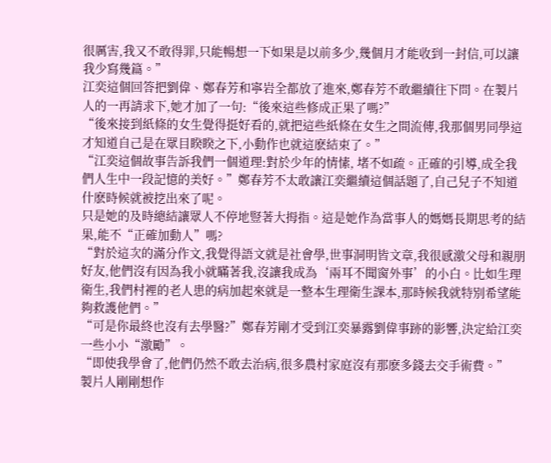很厲害,我又不敢得罪,只能暢想一下如果是以前多少,幾個月才能收到一封信,可以讓我少寫幾篇。”
江奕這個回答把劉偉、鄭春芳和寧岩全都放了進來,鄭春芳不敢繼續往下問。在製片人的一再請求下,她才加了一句:“後來這些修成正果了嗎?”
“後來接到紙條的女生覺得挺好看的,就把這些紙條在女生之間流傳,我那個男同學這才知道自己是在眾目睽睽之下,小動作也就這麽結束了。”
“江奕這個故事告訴我們一個道理:對於少年的情愫, 堵不如疏。正確的引導,成全我們人生中一段記憶的美好。”鄭春芳不太敢讓江奕繼續這個話題了,自己兒子不知道什麽時候就被挖出來了呢。
只是她的及時總結讓眾人不停地豎著大拇指。這是她作為當事人的媽媽長期思考的結果,能不“正確加動人”嗎?
“對於這次的滿分作文,我覺得語文就是社會學,世事洞明皆文章,我很感激父母和親朋好友,他們沒有因為我小就瞞著我,沒讓我成為‘兩耳不聞窗外事’的小白。比如生理衛生,我們村裡的老人患的病加起來就是一整本生理衛生課本,那時候我就特別希望能夠救護他們。”
“可是你最終也沒有去學醫?”鄭春芳剛才受到江奕暴露劉偉事跡的影響,決定給江奕一些小小“激勵”。
“即使我學會了,他們仍然不敢去治病,很多農村家庭沒有那麽多錢去交手術費。”
製片人剛剛想作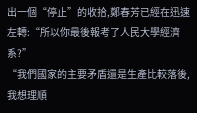出一個“停止”的收拾,鄭春芳已經在迅速左轉:“所以你最後報考了人民大學經濟系?”
“我們國家的主要矛盾還是生產比較落後,我想理順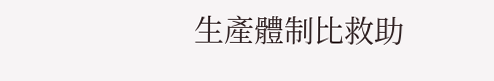生產體制比救助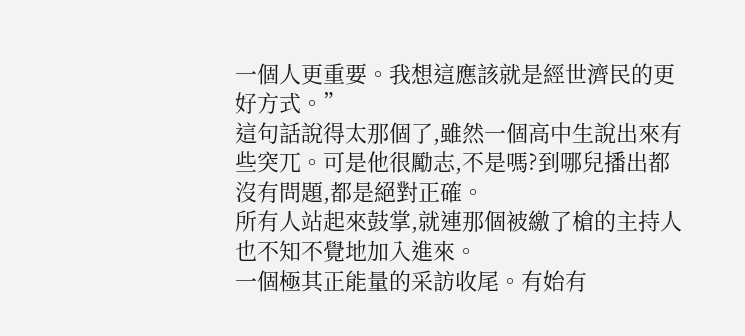一個人更重要。我想這應該就是經世濟民的更好方式。”
這句話說得太那個了,雖然一個高中生說出來有些突兀。可是他很勵志,不是嗎?到哪兒播出都沒有問題,都是絕對正確。
所有人站起來鼓掌,就連那個被繳了槍的主持人也不知不覺地加入進來。
一個極其正能量的采訪收尾。有始有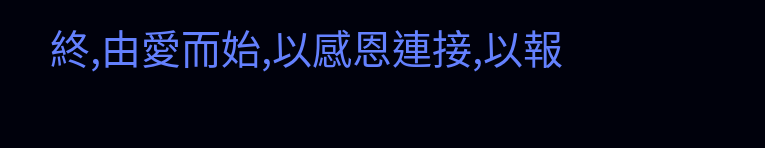終,由愛而始,以感恩連接,以報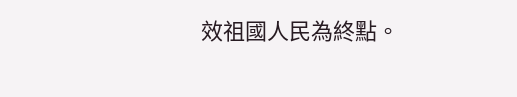效祖國人民為終點。